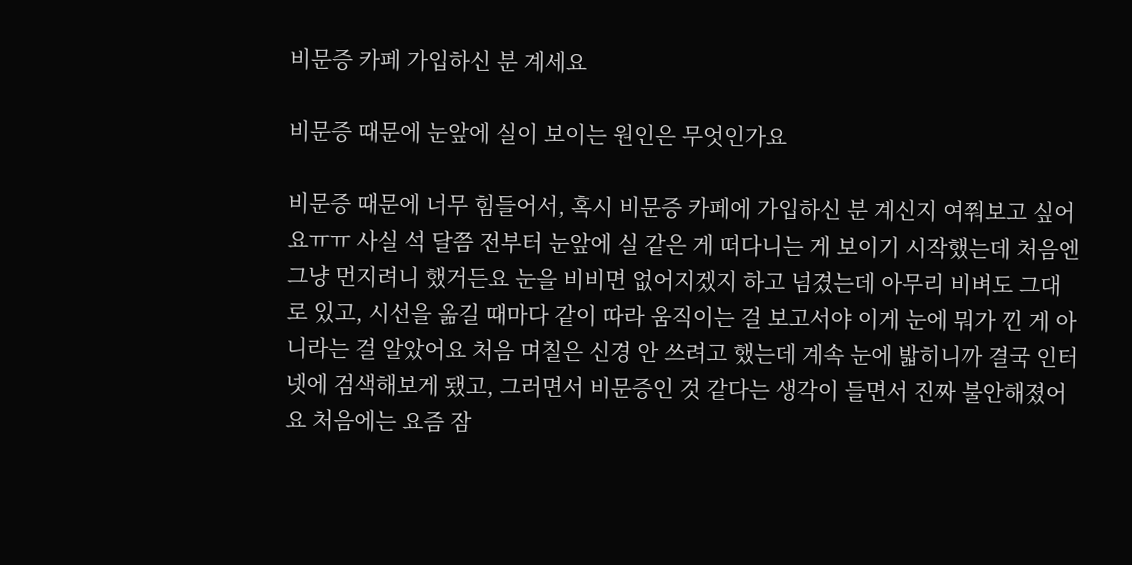비문증 카페 가입하신 분 계세요

비문증 때문에 눈앞에 실이 보이는 원인은 무엇인가요

비문증 때문에 너무 힘들어서, 혹시 비문증 카페에 가입하신 분 계신지 여쭤보고 싶어요ㅠㅠ 사실 석 달쯤 전부터 눈앞에 실 같은 게 떠다니는 게 보이기 시작했는데 처음엔 그냥 먼지려니 했거든요 눈을 비비면 없어지겠지 하고 넘겼는데 아무리 비벼도 그대로 있고, 시선을 옮길 때마다 같이 따라 움직이는 걸 보고서야 이게 눈에 뭐가 낀 게 아니라는 걸 알았어요 처음 며칠은 신경 안 쓰려고 했는데 계속 눈에 밟히니까 결국 인터넷에 검색해보게 됐고, 그러면서 비문증인 것 같다는 생각이 들면서 진짜 불안해졌어요 처음에는 요즘 잠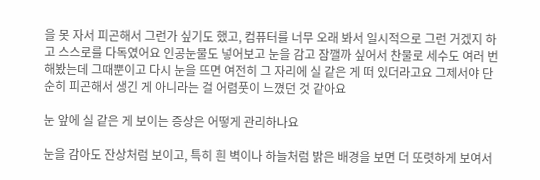을 못 자서 피곤해서 그런가 싶기도 했고, 컴퓨터를 너무 오래 봐서 일시적으로 그런 거겠지 하고 스스로를 다독였어요 인공눈물도 넣어보고 눈을 감고 잠깰까 싶어서 찬물로 세수도 여러 번 해봤는데 그때뿐이고 다시 눈을 뜨면 여전히 그 자리에 실 같은 게 떠 있더라고요 그제서야 단순히 피곤해서 생긴 게 아니라는 걸 어렴풋이 느꼈던 것 같아요

눈 앞에 실 같은 게 보이는 증상은 어떻게 관리하나요

눈을 감아도 잔상처럼 보이고, 특히 흰 벽이나 하늘처럼 밝은 배경을 보면 더 또렷하게 보여서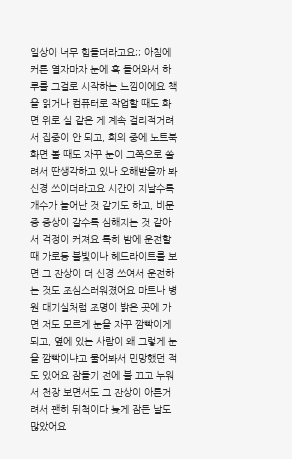일상이 너무 힘들더라고요;; 아침에 커튼 열자마자 눈에 훅 들어와서 하루를 그걸로 시작하는 느낌이에요 책을 읽거나 컴퓨터로 작업할 때도 화면 위로 실 같은 게 계속 걸리적거려서 집중이 안 되고, 회의 중에 노트북 화면 볼 때도 자꾸 눈이 그쪽으로 쏠려서 딴생각하고 있나 오해받을까 봐 신경 쓰이더라고요 시간이 지날수록 개수가 늘어난 것 같기도 하고, 비문증 증상이 갈수록 심해지는 것 같아서 걱정이 커져요 특히 밤에 운전할 때 가로등 불빛이나 헤드라이트를 보면 그 잔상이 더 신경 쓰여서 운전하는 것도 조심스러워졌어요 마트나 병원 대기실처럼 조명이 밝은 곳에 가면 저도 모르게 눈을 자꾸 깜빡이게 되고, 옆에 있는 사람이 왜 그렇게 눈을 깜빡이냐고 물어봐서 민망했던 적도 있어요 잠들기 전에 불 끄고 누워서 천장 보면서도 그 잔상이 아른거려서 괜히 뒤척이다 늦게 잠든 날도 많았어요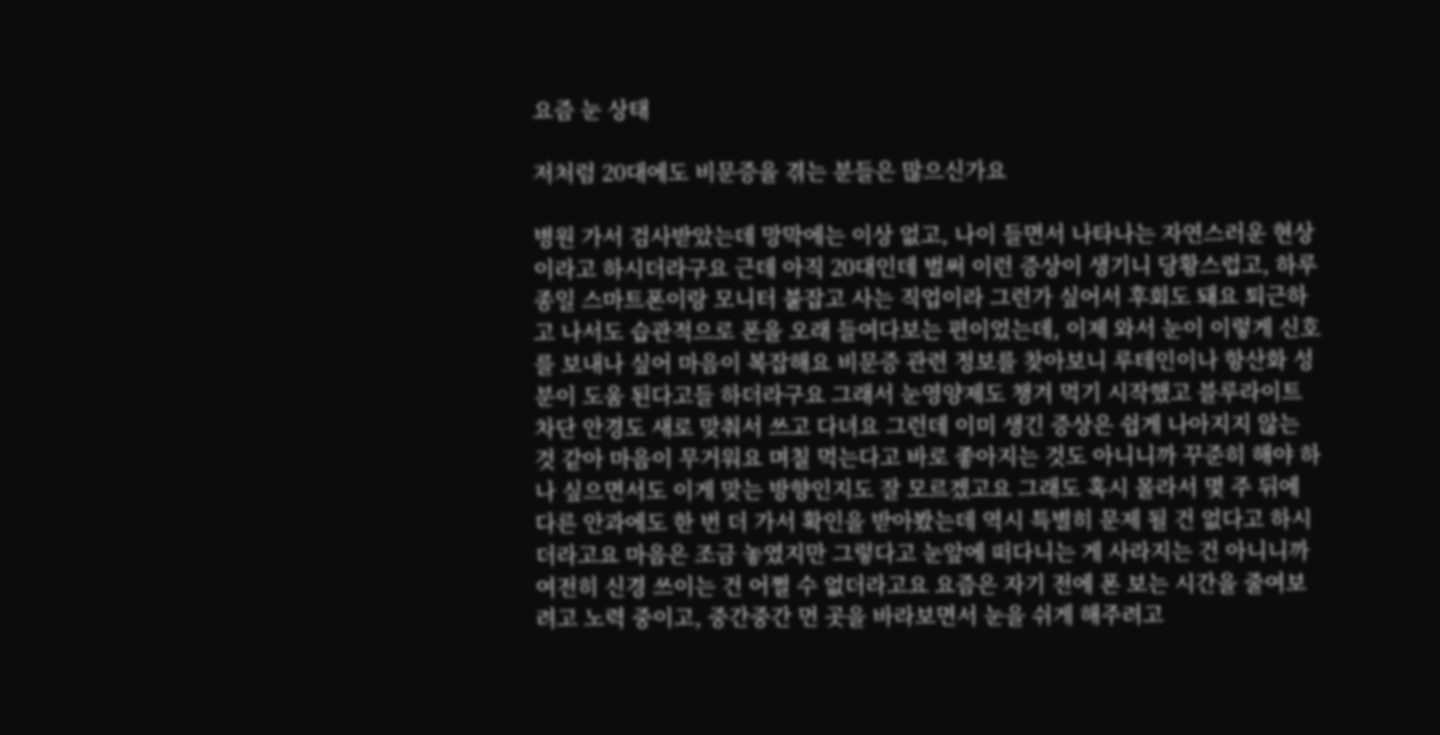요즘 눈 상태

저처럼 20대에도 비문증을 겪는 분들은 많으신가요

병원 가서 검사받았는데 망막에는 이상 없고, 나이 들면서 나타나는 자연스러운 현상이라고 하시더라구요 근데 아직 20대인데 벌써 이런 증상이 생기니 당황스럽고, 하루 종일 스마트폰이랑 모니터 붙잡고 사는 직업이라 그런가 싶어서 후회도 돼요 퇴근하고 나서도 습관적으로 폰을 오래 들여다보는 편이었는데, 이제 와서 눈이 이렇게 신호를 보내나 싶어 마음이 복잡해요 비문증 관련 정보를 찾아보니 루테인이나 항산화 성분이 도움 된다고들 하더라구요 그래서 눈영양제도 챙겨 먹기 시작했고 블루라이트 차단 안경도 새로 맞춰서 쓰고 다녀요 그런데 이미 생긴 증상은 쉽게 나아지지 않는 것 같아 마음이 무거워요 며칠 먹는다고 바로 좋아지는 것도 아니니까 꾸준히 해야 하나 싶으면서도 이게 맞는 방향인지도 잘 모르겠고요 그래도 혹시 몰라서 몇 주 뒤에 다른 안과에도 한 번 더 가서 확인을 받아봤는데 역시 특별히 문제 될 건 없다고 하시더라고요 마음은 조금 놓였지만 그렇다고 눈앞에 떠다니는 게 사라지는 건 아니니까 여전히 신경 쓰이는 건 어쩔 수 없더라고요 요즘은 자기 전에 폰 보는 시간을 줄여보려고 노력 중이고, 중간중간 먼 곳을 바라보면서 눈을 쉬게 해주려고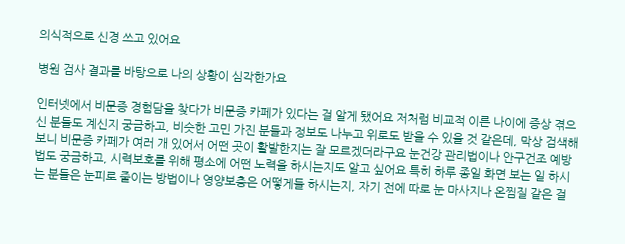의식적으로 신경 쓰고 있어요

병원 검사 결과를 바탕으로 나의 상황이 심각한가요

인터넷에서 비문증 경험담을 찾다가 비문증 카페가 있다는 걸 알게 됐어요 저처럼 비교적 이른 나이에 증상 겪으신 분들도 계신지 궁금하고, 비슷한 고민 가진 분들과 정보도 나누고 위로도 받을 수 있을 것 같은데, 막상 검색해보니 비문증 카페가 여러 개 있어서 어떤 곳이 활발한지는 잘 모르겠더라구요 눈건강 관리법이나 안구건조 예방법도 궁금하고, 시력보호를 위해 평소에 어떤 노력을 하시는지도 알고 싶어요 특히 하루 종일 화면 보는 일 하시는 분들은 눈피로 줄이는 방법이나 영양보충은 어떻게들 하시는지, 자기 전에 따로 눈 마사지나 온찜질 같은 걸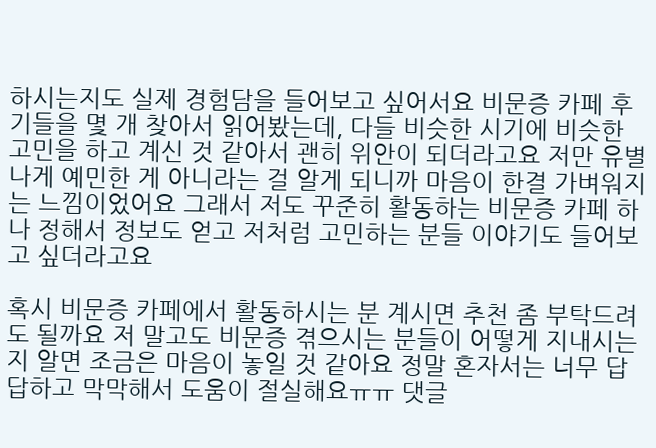하시는지도 실제 경험담을 들어보고 싶어서요 비문증 카페 후기들을 몇 개 찾아서 읽어봤는데, 다들 비슷한 시기에 비슷한 고민을 하고 계신 것 같아서 괜히 위안이 되더라고요 저만 유별나게 예민한 게 아니라는 걸 알게 되니까 마음이 한결 가벼워지는 느낌이었어요 그래서 저도 꾸준히 활동하는 비문증 카페 하나 정해서 정보도 얻고 저처럼 고민하는 분들 이야기도 들어보고 싶더라고요

혹시 비문증 카페에서 활동하시는 분 계시면 추천 좀 부탁드려도 될까요 저 말고도 비문증 겪으시는 분들이 어떻게 지내시는지 알면 조금은 마음이 놓일 것 같아요 정말 혼자서는 너무 답답하고 막막해서 도움이 절실해요ㅠㅠ 댓글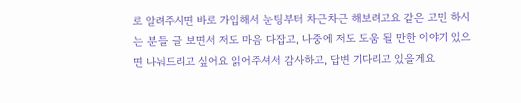로 알려주시면 바로 가입해서 눈팅부터 차근차근 해보려고요 같은 고민 하시는 분들 글 보면서 저도 마음 다잡고, 나중에 저도 도움 될 만한 이야기 있으면 나눠드리고 싶어요 읽어주셔서 감사하고, 답변 기다리고 있을게요